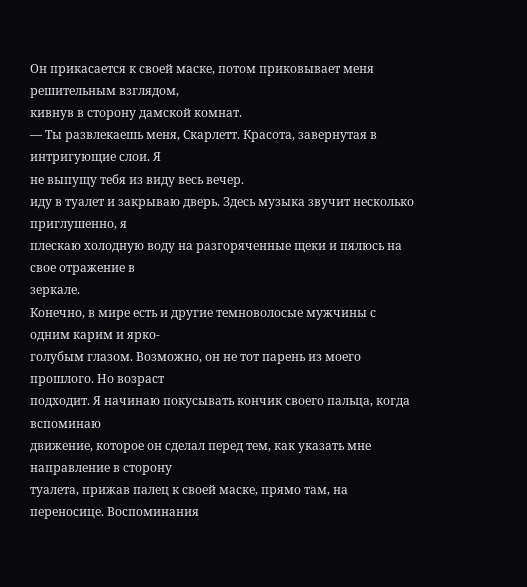Он прикасается к своей маске, потом приковывает меня решительным взглядом,
кивнув в сторону дамской комнат.
— Ты развлекаешь меня, Скарлетт. Красота, завернутая в интригующие слои. Я
не выпущу тебя из виду весь вечер.
иду в туалет и закрываю дверь. Здесь музыка звучит несколько приглушенно, я
плескаю холодную воду на разгоряченные щеки и пялюсь на свое отражение в
зеркале.
Конечно, в мире есть и другие темноволосые мужчины с одним карим и ярко-
голубым глазом. Возможно, он не тот парень из моего прошлого. Но возраст
подходит. Я начинаю покусывать кончик своего пальца, когда вспоминаю
движение, которое он сделал перед тем, как указать мне направление в сторону
туалета, прижав палец к своей маске, прямо там, на переносице. Воспоминания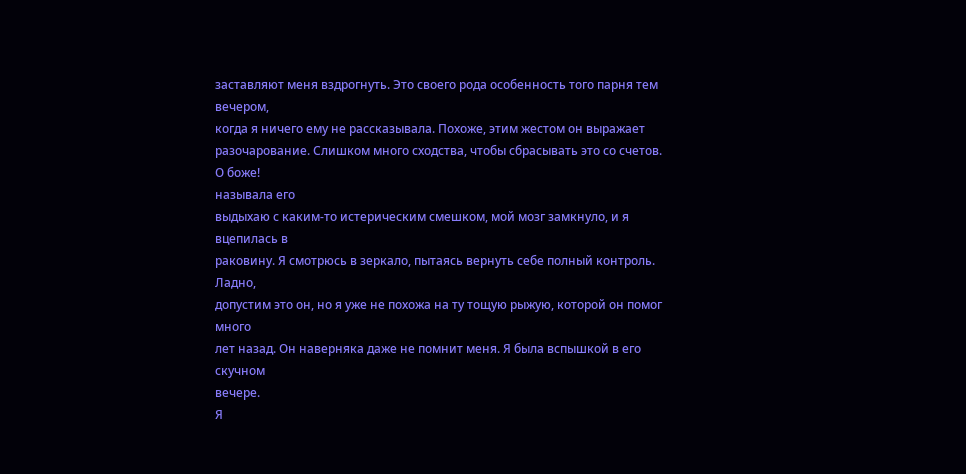заставляют меня вздрогнуть. Это своего рода особенность того парня тем вечером,
когда я ничего ему не рассказывала. Похоже, этим жестом он выражает
разочарование. Слишком много сходства, чтобы сбрасывать это со счетов.
О боже!
называла его
выдыхаю с каким-то истерическим смешком, мой мозг замкнуло, и я вцепилась в
раковину. Я смотрюсь в зеркало, пытаясь вернуть себе полный контроль. Ладно,
допустим это он, но я уже не похожа на ту тощую рыжую, которой он помог много
лет назад. Он наверняка даже не помнит меня. Я была вспышкой в его скучном
вечере.
Я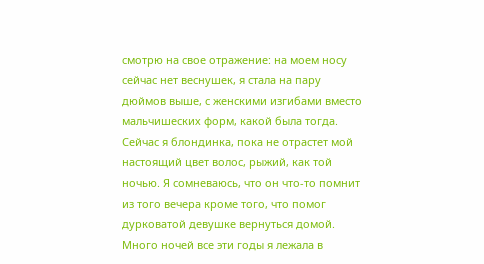смотрю на свое отражение: на моем носу сейчас нет веснушек, я стала на пару
дюймов выше, с женскими изгибами вместо мальчишеских форм, какой была тогда.
Сейчас я блондинка, пока не отрастет мой настоящий цвет волос, рыжий, как той
ночью. Я сомневаюсь, что он что-то помнит из того вечера кроме того, что помог
дурковатой девушке вернуться домой.
Много ночей все эти годы я лежала в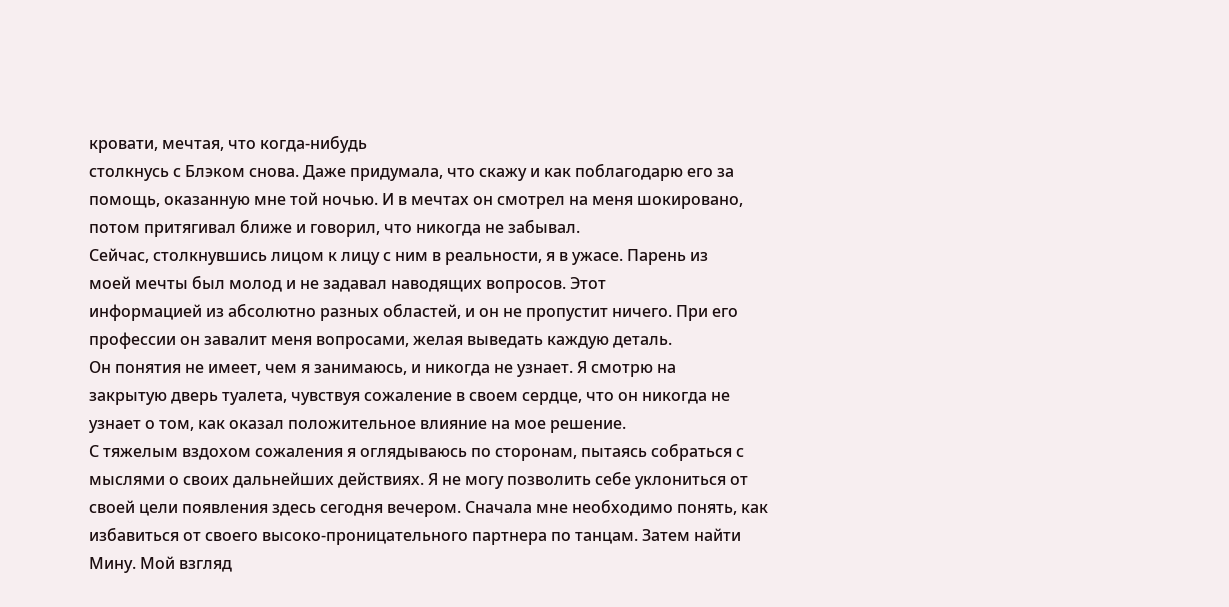кровати, мечтая, что когда-нибудь
столкнусь с Блэком снова. Даже придумала, что скажу и как поблагодарю его за
помощь, оказанную мне той ночью. И в мечтах он смотрел на меня шокировано,
потом притягивал ближе и говорил, что никогда не забывал.
Сейчас, столкнувшись лицом к лицу с ним в реальности, я в ужасе. Парень из
моей мечты был молод и не задавал наводящих вопросов. Этот
информацией из абсолютно разных областей, и он не пропустит ничего. При его
профессии он завалит меня вопросами, желая выведать каждую деталь.
Он понятия не имеет, чем я занимаюсь, и никогда не узнает. Я смотрю на
закрытую дверь туалета, чувствуя сожаление в своем сердце, что он никогда не
узнает о том, как оказал положительное влияние на мое решение.
С тяжелым вздохом сожаления я оглядываюсь по сторонам, пытаясь собраться с
мыслями о своих дальнейших действиях. Я не могу позволить себе уклониться от
своей цели появления здесь сегодня вечером. Сначала мне необходимо понять, как
избавиться от своего высоко-проницательного партнера по танцам. Затем найти
Мину. Мой взгляд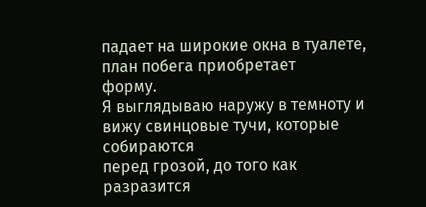падает на широкие окна в туалете, план побега приобретает
форму.
Я выглядываю наружу в темноту и вижу свинцовые тучи, которые собираются
перед грозой, до того как разразится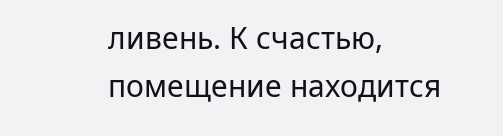ливень. К счастью, помещение находится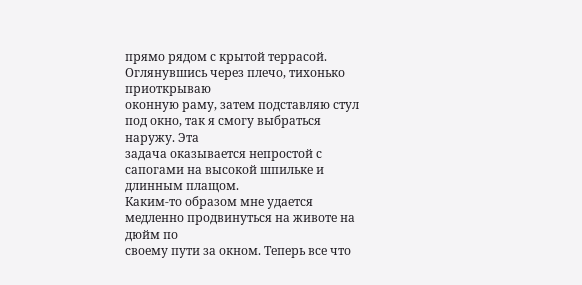прямо рядом с крытой террасой. Оглянувшись через плечо, тихонько приоткрываю
оконную раму, затем подставляю стул под окно, так я смогу выбраться наружу. Эта
задача оказывается непростой с сапогами на высокой шпильке и длинным плащом.
Каким-то образом мне удается медленно продвинуться на животе на дюйм по
своему пути за окном. Теперь все что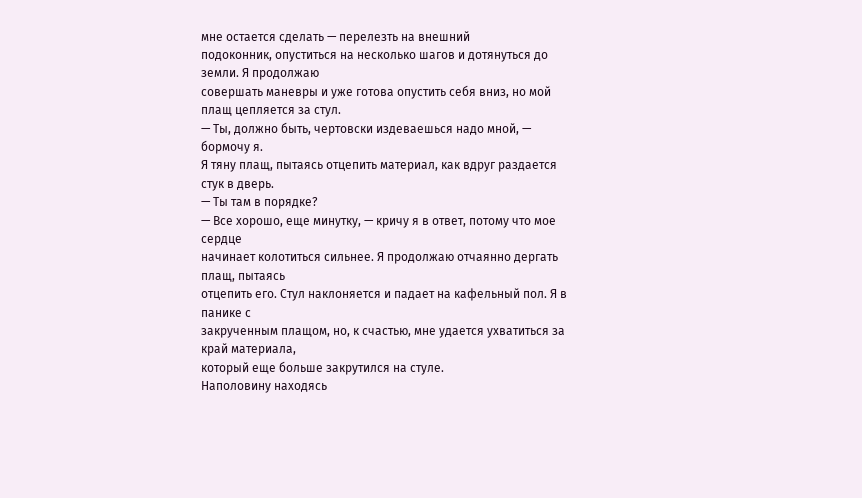мне остается сделать — перелезть на внешний
подоконник, опуститься на несколько шагов и дотянуться до земли. Я продолжаю
совершать маневры и уже готова опустить себя вниз, но мой плащ цепляется за стул.
— Ты, должно быть, чертовски издеваешься надо мной, — бормочу я.
Я тяну плащ, пытаясь отцепить материал, как вдруг раздается стук в дверь.
— Ты там в порядке?
— Все хорошо, еще минутку, — кричу я в ответ, потому что мое сердце
начинает колотиться сильнее. Я продолжаю отчаянно дергать плащ, пытаясь
отцепить его. Стул наклоняется и падает на кафельный пол. Я в панике с
закрученным плащом, но, к счастью, мне удается ухватиться за край материала,
который еще больше закрутился на стуле.
Наполовину находясь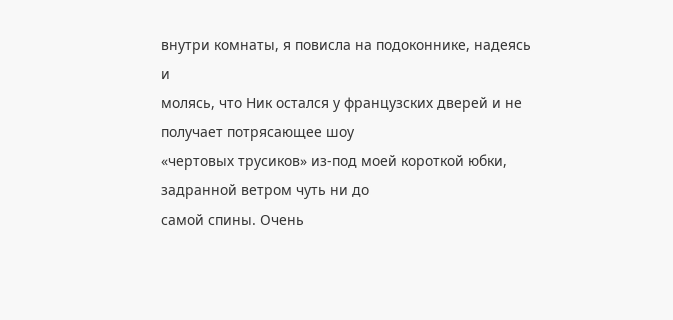внутри комнаты, я повисла на подоконнике, надеясь и
молясь, что Ник остался у французских дверей и не получает потрясающее шоу
«чертовых трусиков» из-под моей короткой юбки, задранной ветром чуть ни до
самой спины. Очень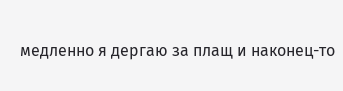медленно я дергаю за плащ и наконец-то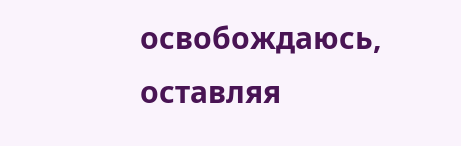освобождаюсь,
оставляя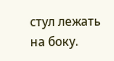стул лежать на боку.